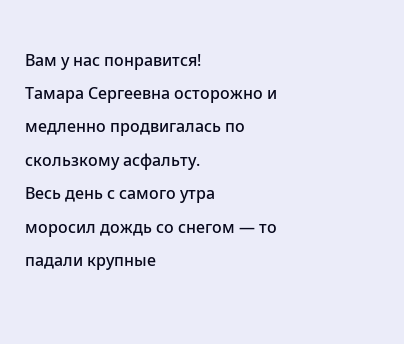Вам у нас понравится!
Тамара Сергеевна осторожно и медленно продвигалась по скользкому асфальту.
Весь день с самого утра моросил дождь со снегом — то падали крупные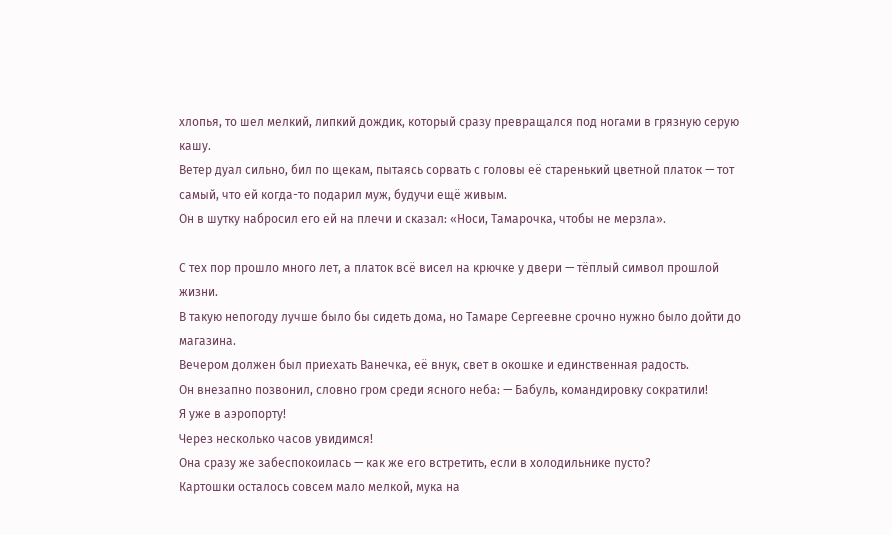хлопья, то шел мелкий, липкий дождик, который сразу превращался под ногами в грязную серую кашу.
Ветер дуал сильно, бил по щекам, пытаясь сорвать с головы её старенький цветной платок — тот самый, что ей когда-то подарил муж, будучи ещё живым.
Он в шутку набросил его ей на плечи и сказал: «Носи, Тамарочка, чтобы не мерзла».

С тех пор прошло много лет, а платок всё висел на крючке у двери — тёплый символ прошлой жизни.
В такую непогоду лучше было бы сидеть дома, но Тамаре Сергеевне срочно нужно было дойти до магазина.
Вечером должен был приехать Ванечка, её внук, свет в окошке и единственная радость.
Он внезапно позвонил, словно гром среди ясного неба: — Бабуль, командировку сократили!
Я уже в аэропорту!
Через несколько часов увидимся!
Она сразу же забеспокоилась — как же его встретить, если в холодильнике пусто?
Картошки осталось совсем мало мелкой, мука на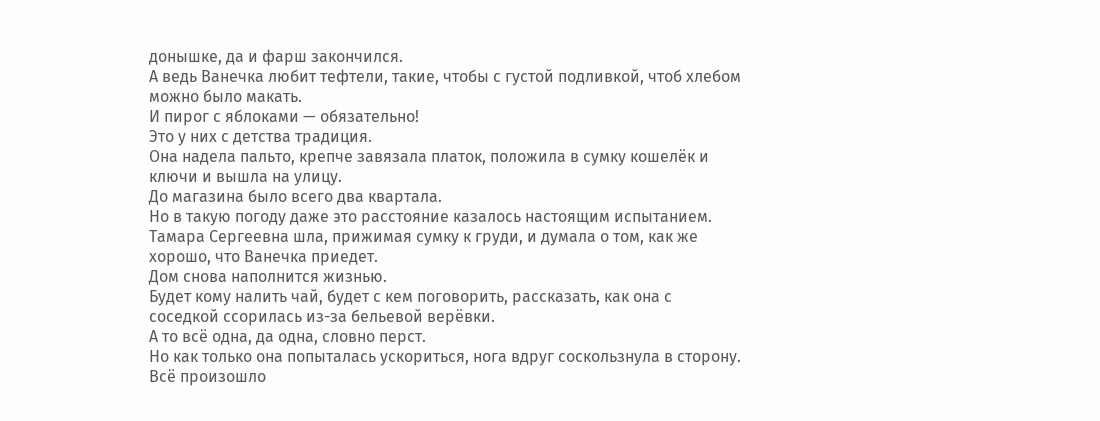донышке, да и фарш закончился.
А ведь Ванечка любит тефтели, такие, чтобы с густой подливкой, чтоб хлебом можно было макать.
И пирог с яблоками — обязательно!
Это у них с детства традиция.
Она надела пальто, крепче завязала платок, положила в сумку кошелёк и ключи и вышла на улицу.
До магазина было всего два квартала.
Но в такую погоду даже это расстояние казалось настоящим испытанием.
Тамара Сергеевна шла, прижимая сумку к груди, и думала о том, как же хорошо, что Ванечка приедет.
Дом снова наполнится жизнью.
Будет кому налить чай, будет с кем поговорить, рассказать, как она с соседкой ссорилась из-за бельевой верёвки.
А то всё одна, да одна, словно перст.
Но как только она попыталась ускориться, нога вдруг соскользнула в сторону.
Всё произошло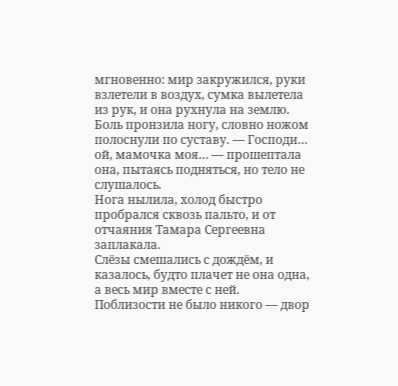мгновенно: мир закружился, руки взлетели в воздух, сумка вылетела из рук, и она рухнула на землю.
Боль пронзила ногу, словно ножом полоснули по суставу. — Господи… ой, мамочка моя… — прошептала она, пытаясь подняться, но тело не слушалось.
Нога нылила, холод быстро пробрался сквозь пальто, и от отчаяния Тамара Сергеевна заплакала.
Слёзы смешались с дождём, и казалось, будто плачет не она одна, а весь мир вместе с ней.
Поблизости не было никого — двор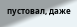пустовал, даже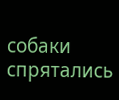собаки спрятались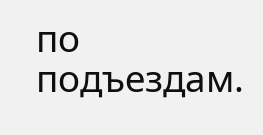по подъездам.